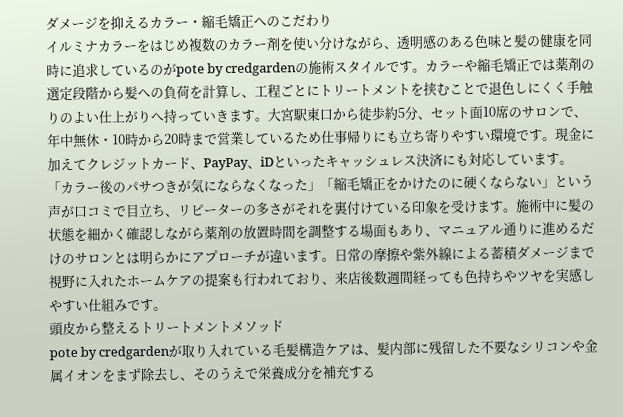ダメージを抑えるカラー・縮毛矯正へのこだわり
イルミナカラーをはじめ複数のカラー剤を使い分けながら、透明感のある色味と髪の健康を同時に追求しているのがpote by credgardenの施術スタイルです。カラーや縮毛矯正では薬剤の選定段階から髪への負荷を計算し、工程ごとにトリートメントを挟むことで退色しにくく手触りのよい仕上がりへ持っていきます。大宮駅東口から徒歩約5分、セット面10席のサロンで、年中無休・10時から20時まで営業しているため仕事帰りにも立ち寄りやすい環境です。現金に加えてクレジットカード、PayPay、iDといったキャッシュレス決済にも対応しています。
「カラー後のパサつきが気にならなくなった」「縮毛矯正をかけたのに硬くならない」という声が口コミで目立ち、リピーターの多さがそれを裏付けている印象を受けます。施術中に髪の状態を細かく確認しながら薬剤の放置時間を調整する場面もあり、マニュアル通りに進めるだけのサロンとは明らかにアプローチが違います。日常の摩擦や紫外線による蓄積ダメージまで視野に入れたホームケアの提案も行われており、来店後数週間経っても色持ちやツヤを実感しやすい仕組みです。
頭皮から整えるトリートメントメソッド
pote by credgardenが取り入れている毛髪構造ケアは、髪内部に残留した不要なシリコンや金属イオンをまず除去し、そのうえで栄養成分を補充する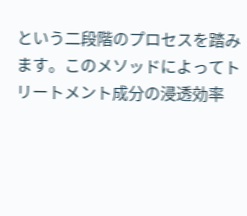という二段階のプロセスを踏みます。このメソッドによってトリートメント成分の浸透効率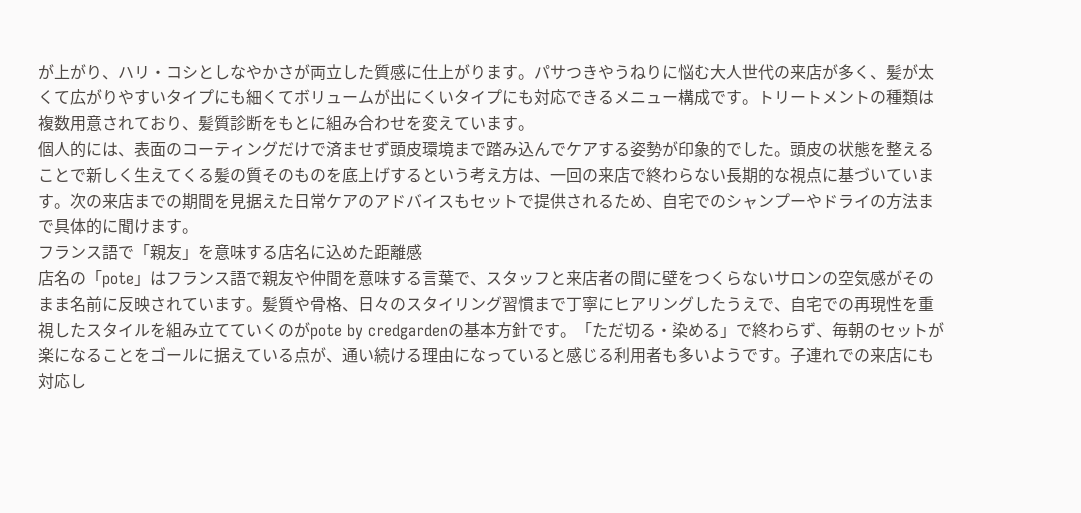が上がり、ハリ・コシとしなやかさが両立した質感に仕上がります。パサつきやうねりに悩む大人世代の来店が多く、髪が太くて広がりやすいタイプにも細くてボリュームが出にくいタイプにも対応できるメニュー構成です。トリートメントの種類は複数用意されており、髪質診断をもとに組み合わせを変えています。
個人的には、表面のコーティングだけで済ませず頭皮環境まで踏み込んでケアする姿勢が印象的でした。頭皮の状態を整えることで新しく生えてくる髪の質そのものを底上げするという考え方は、一回の来店で終わらない長期的な視点に基づいています。次の来店までの期間を見据えた日常ケアのアドバイスもセットで提供されるため、自宅でのシャンプーやドライの方法まで具体的に聞けます。
フランス語で「親友」を意味する店名に込めた距離感
店名の「pote」はフランス語で親友や仲間を意味する言葉で、スタッフと来店者の間に壁をつくらないサロンの空気感がそのまま名前に反映されています。髪質や骨格、日々のスタイリング習慣まで丁寧にヒアリングしたうえで、自宅での再現性を重視したスタイルを組み立てていくのがpote by credgardenの基本方針です。「ただ切る・染める」で終わらず、毎朝のセットが楽になることをゴールに据えている点が、通い続ける理由になっていると感じる利用者も多いようです。子連れでの来店にも対応し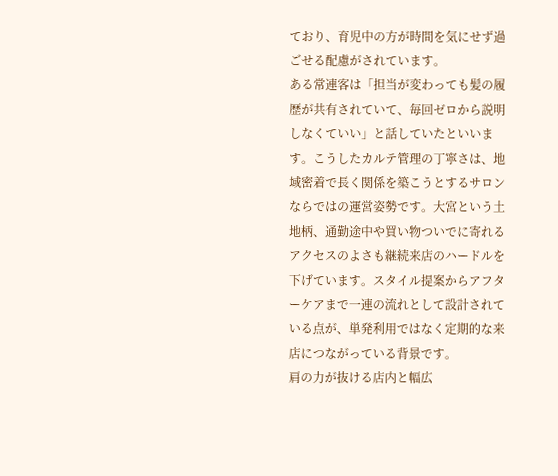ており、育児中の方が時間を気にせず過ごせる配慮がされています。
ある常連客は「担当が変わっても髪の履歴が共有されていて、毎回ゼロから説明しなくていい」と話していたといいます。こうしたカルテ管理の丁寧さは、地域密着で長く関係を築こうとするサロンならではの運営姿勢です。大宮という土地柄、通勤途中や買い物ついでに寄れるアクセスのよさも継続来店のハードルを下げています。スタイル提案からアフターケアまで一連の流れとして設計されている点が、単発利用ではなく定期的な来店につながっている背景です。
肩の力が抜ける店内と幅広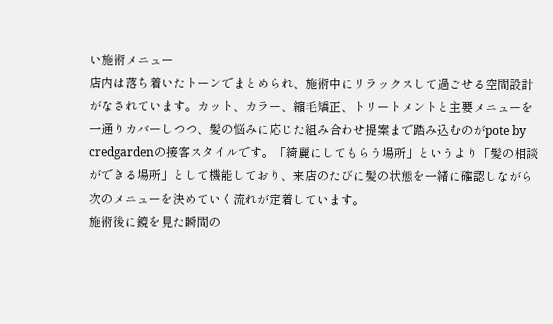い施術メニュー
店内は落ち着いたトーンでまとめられ、施術中にリラックスして過ごせる空間設計がなされています。カット、カラー、縮毛矯正、トリートメントと主要メニューを一通りカバーしつつ、髪の悩みに応じた組み合わせ提案まで踏み込むのがpote by credgardenの接客スタイルです。「綺麗にしてもらう場所」というより「髪の相談ができる場所」として機能しており、来店のたびに髪の状態を一緒に確認しながら次のメニューを決めていく流れが定着しています。
施術後に鏡を見た瞬間の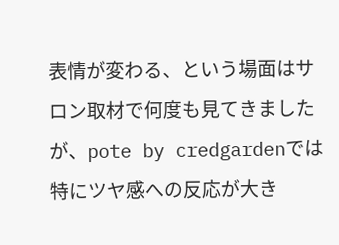表情が変わる、という場面はサロン取材で何度も見てきましたが、pote by credgardenでは特にツヤ感への反応が大き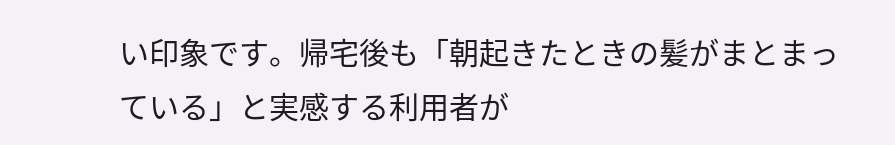い印象です。帰宅後も「朝起きたときの髪がまとまっている」と実感する利用者が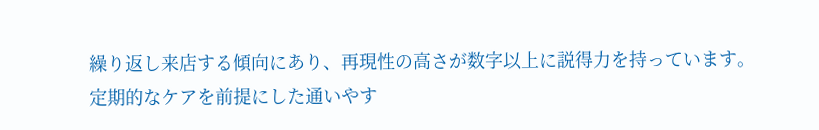繰り返し来店する傾向にあり、再現性の高さが数字以上に説得力を持っています。定期的なケアを前提にした通いやす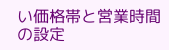い価格帯と営業時間の設定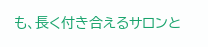も、長く付き合えるサロンと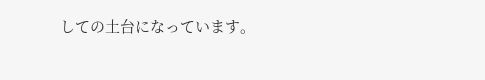しての土台になっています。